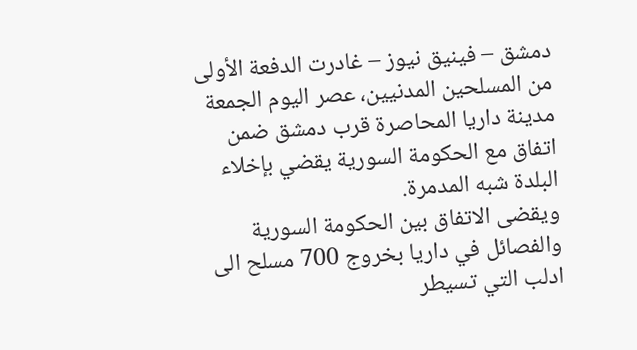دمشق – فينيق نيوز – غادرت الدفعة الأولى من المسلحين المدنيين، عصر اليوم الجمعة مدينة داريا المحاصرة قرب دمشق ضمن اتفاق مع الحكومة السورية يقضي بإخلاء البلدة شبه المدمرة.
ويقضى الاتفاق بين الحكومة السورية والفصائل في داريا بخروج 700 مسلح الى ادلب التي تسيطر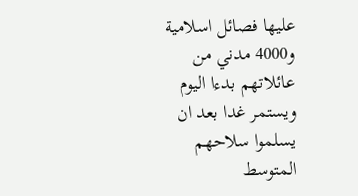عليها فصائل اسلامية و4000 مدني من عائلاتهم بدءا اليوم ويستمر غدا بعد ان يسلموا سلاحهم المتوسط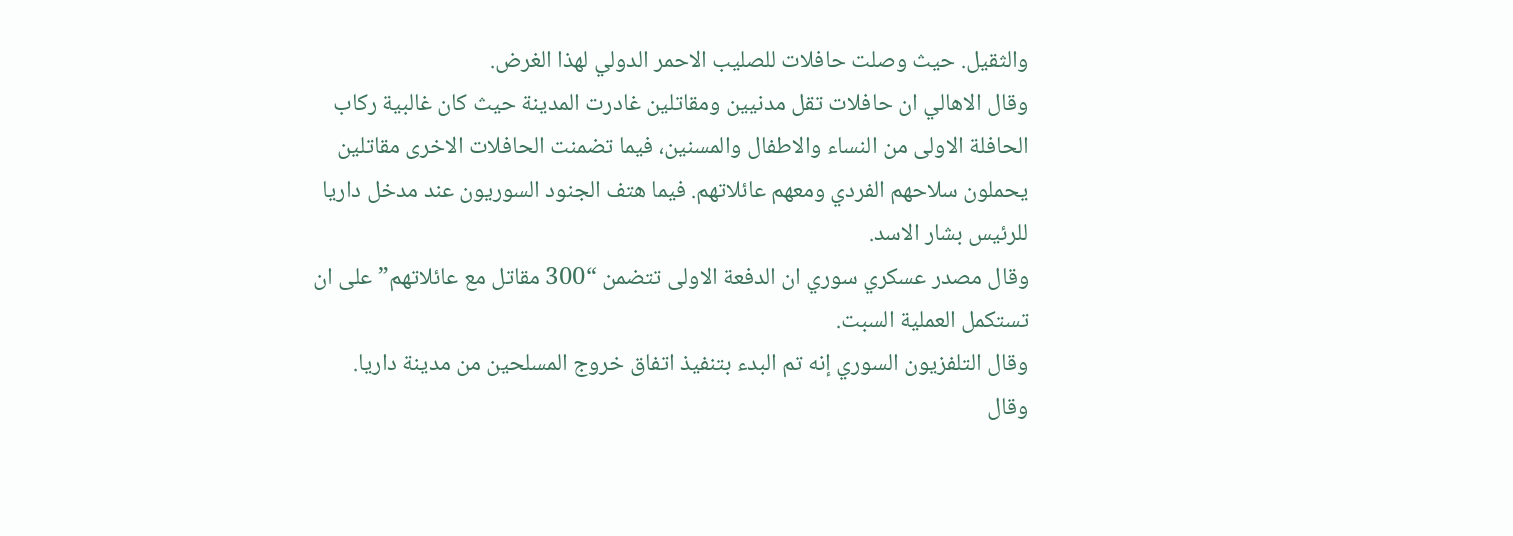والثقيل. حيث وصلت حافلات للصليب الاحمر الدولي لهذا الغرض.
وقال الاهالي ان حافلات تقل مدنيين ومقاتلين غادرت المدينة حيث كان غالبية ركاب الحافلة الاولى من النساء والاطفال والمسنين، فيما تضمنت الحافلات الاخرى مقاتلين يحملون سلاحهم الفردي ومعهم عائلاتهم. فيما هتف الجنود السوريون عند مدخل داريا للرئيس بشار الاسد.
وقال مصدر عسكري سوري ان الدفعة الاولى تتضمن “300 مقاتل مع عائلاتهم” على ان تستكمل العملية السبت.
وقال التلفزيون السوري إنه تم البدء بتنفيذ اتفاق خروج المسلحين من مدينة داريا.
وقال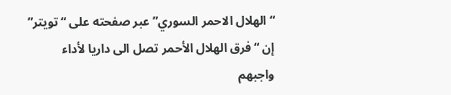“الهلال الاحمر السوري” عبر صفحته على “تويتر” إن “فرق الهلال الأحمر تصل الى داريا لأداء واجبهم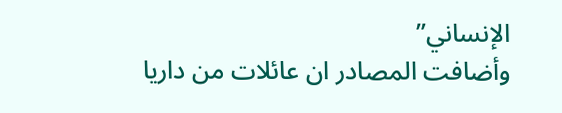الإنساني”
وأضافت المصادر ان عائلات من داريا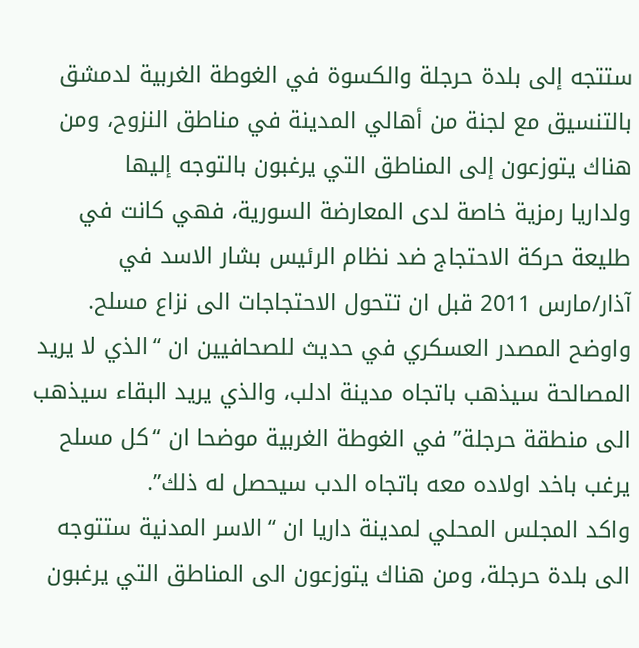ستتجه إلى بلدة حرجلة والكسوة في الغوطة الغربية لدمشق بالتنسيق مع لجنة من أهالي المدينة في مناطق النزوح، ومن هناك يتوزعون إلى المناطق التي يرغبون بالتوجه إليها
ولداريا رمزية خاصة لدى المعارضة السورية، فهي كانت في طليعة حركة الاحتجاج ضد نظام الرئيس بشار الاسد في آذار/مارس 2011 قبل ان تتحول الاحتجاجات الى نزاع مسلح.
واوضح المصدر العسكري في حديث للصحافيين ان “الذي لا يريد المصالحة سيذهب باتجاه مدينة ادلب، والذي يريد البقاء سيذهب الى منطقة حرجلة” في الغوطة الغربية موضحا ان “كل مسلح يرغب باخد اولاده معه باتجاه الدب سيحصل له ذلك”.
واكد المجلس المحلي لمدينة داريا ان “الاسر المدنية ستتوجه الى بلدة حرجلة، ومن هناك يتوزعون الى المناطق التي يرغبون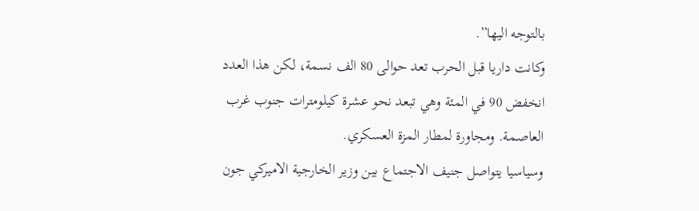بالتوجه اليها”.
وكانت داريا قبل الحرب تعد حوالى 80 الف نسمة، لكن هذا العدد انخفض 90 في المئة وهي تبعد نحو عشرة كيلومترات جنوب غرب العاصمة. ومجاورة لمطار المزة العسكري.
وسياسيا يتواصل جنيف الاجتماع بين وزير الخارجية الاميركي جون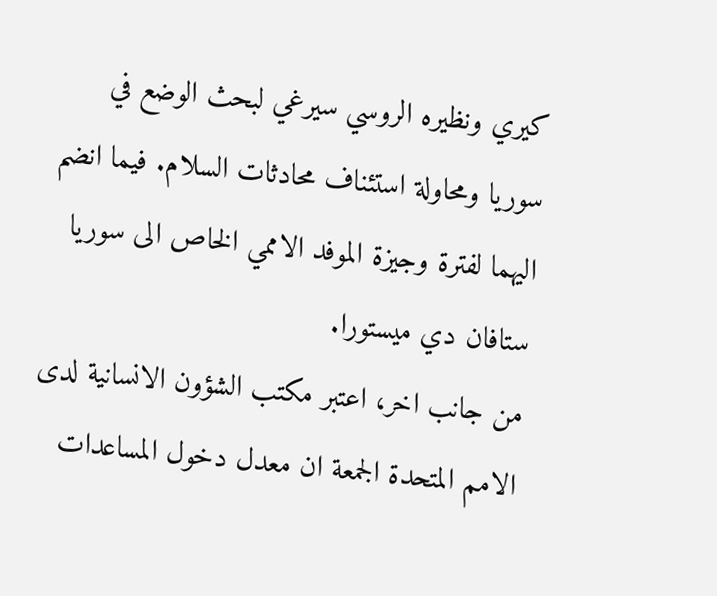كيري ونظيره الروسي سيرغي لبحث الوضع في سوريا ومحاولة استئناف محادثات السلام. فيما انضم اليهما لفترة وجيزة الموفد الاممي الخاص الى سوريا ستافان دي ميستورا.
من جانب اخر، اعتبر مكتب الشؤون الانسانية لدى الامم المتحدة الجمعة ان معدل دخول المساعدات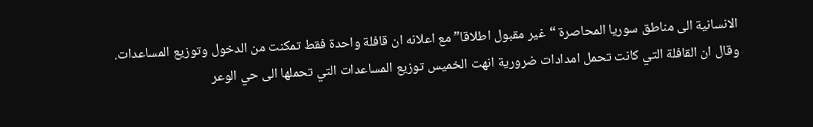الانسانية الى مناطق سوريا المحاصرة “غير مقبول اطلاقا” مع اعلانه ان قافلة واحدة فقط تمكنت من الدخول وتوزيع المساعدات.
وقال ان القافلة التي كانت تحمل امدادات ضرورية انهت الخميس توزيع المساعدات التي تحملها الى حي الوعر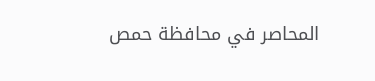المحاصر في محافظة حمص